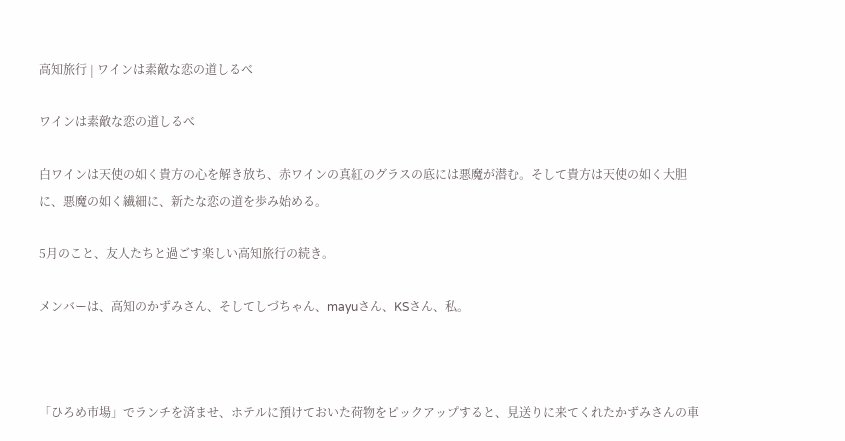高知旅行 | ワインは素敵な恋の道しるべ

ワインは素敵な恋の道しるべ

白ワインは天使の如く貴方の心を解き放ち、赤ワインの真紅のグラスの底には悪魔が潜む。そして貴方は天使の如く大胆に、悪魔の如く繊細に、新たな恋の道を歩み始める。

5月のこと、友人たちと過ごす楽しい高知旅行の続き。

メンバーは、高知のかずみさん、そしてしづちゃん、mayuさん、KSさん、私。



「ひろめ市場」でランチを済ませ、ホテルに預けておいた荷物をピックアップすると、見送りに来てくれたかずみさんの車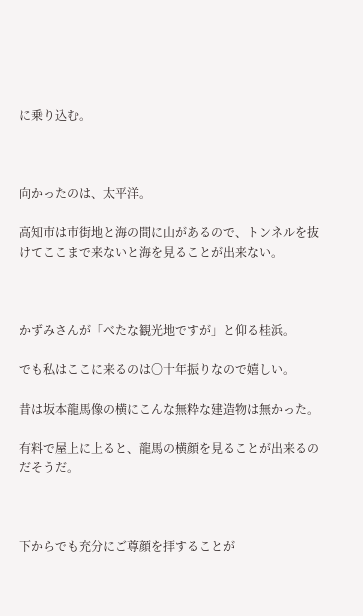に乗り込む。



向かったのは、太平洋。

高知市は市街地と海の間に山があるので、トンネルを抜けてここまで来ないと海を見ることが出来ない。



かずみさんが「べたな観光地ですが」と仰る桂浜。

でも私はここに来るのは〇十年振りなので嬉しい。

昔は坂本龍馬像の横にこんな無粋な建造物は無かった。

有料で屋上に上ると、龍馬の横顔を見ることが出来るのだそうだ。



下からでも充分にご尊顔を拝することが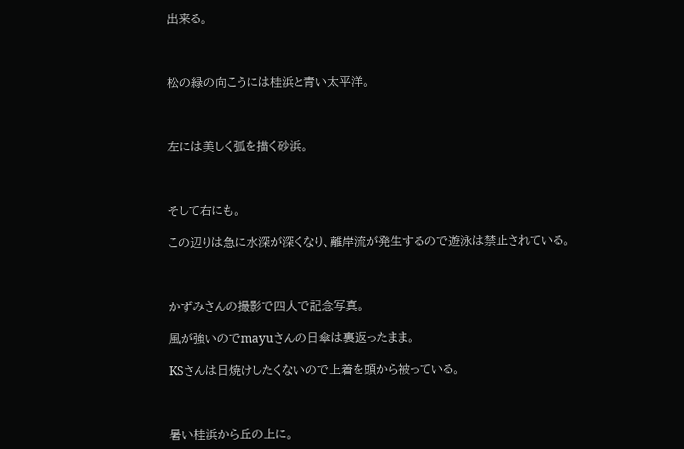出来る。



松の緑の向こうには桂浜と青い太平洋。



左には美しく弧を描く砂浜。



そして右にも。

この辺りは急に水深が深くなり、離岸流が発生するので遊泳は禁止されている。



かずみさんの撮影で四人で記念写真。

風が強いのでmayuさんの日傘は裏返ったまま。

KSさんは日焼けしたくないので上着を頭から被っている。



暑い桂浜から丘の上に。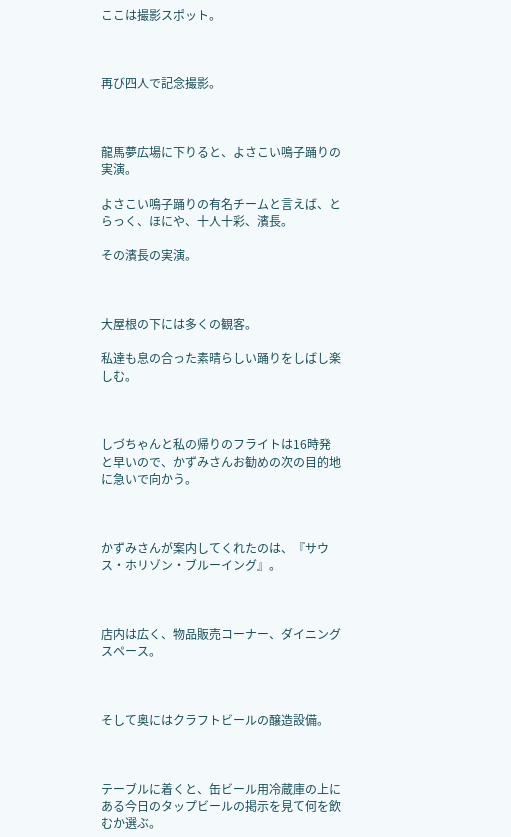ここは撮影スポット。



再び四人で記念撮影。



龍馬夢広場に下りると、よさこい鳴子踊りの実演。

よさこい鳴子踊りの有名チームと言えば、とらっく、ほにや、十人十彩、濱長。

その濱長の実演。



大屋根の下には多くの観客。

私達も息の合った素晴らしい踊りをしばし楽しむ。



しづちゃんと私の帰りのフライトは16時発と早いので、かずみさんお勧めの次の目的地に急いで向かう。



かずみさんが案内してくれたのは、『サウス・ホリゾン・ブルーイング』。



店内は広く、物品販売コーナー、ダイニングスペース。



そして奥にはクラフトビールの醸造設備。



テーブルに着くと、缶ビール用冷蔵庫の上にある今日のタップビールの掲示を見て何を飲むか選ぶ。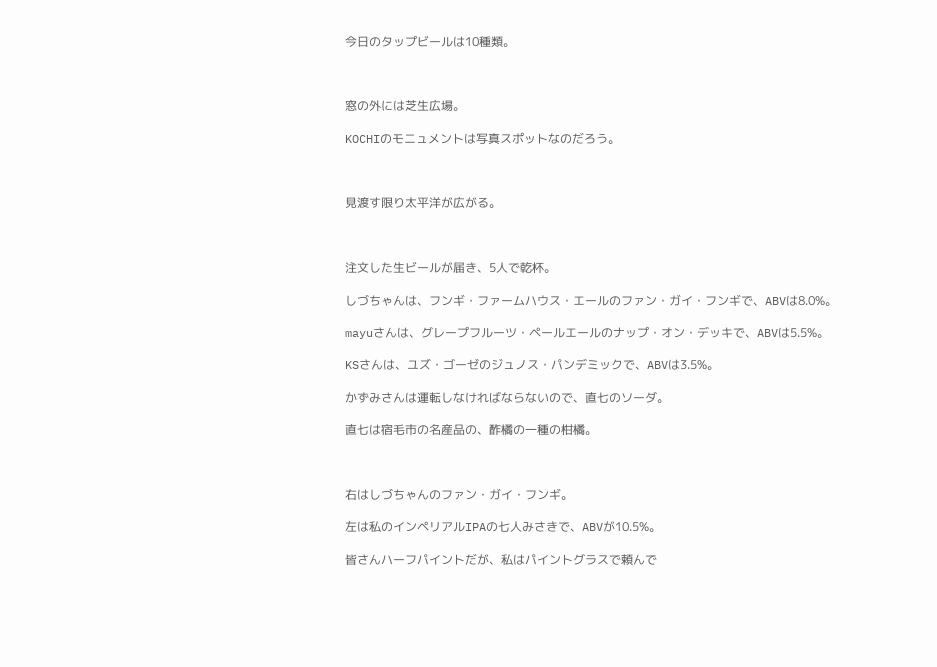今日のタップビールは10種類。



窓の外には芝生広場。

KOCHIのモニュメントは写真スポットなのだろう。



見渡す限り太平洋が広がる。



注文した生ビールが届き、5人で乾杯。

しづちゃんは、フンギ・ファームハウス・エールのファン・ガイ・フンギで、ABVは8.0%。

mayuさんは、グレープフルーツ・ペールエールのナップ・オン・デッキで、ABVは5.5%。

KSさんは、ユズ・ゴーゼのジュノス・パンデミックで、ABVは3.5%。

かずみさんは運転しなければならないので、直七のソーダ。

直七は宿毛市の名産品の、酢橘の一種の柑橘。



右はしづちゃんのファン・ガイ・フンギ。

左は私のインペリアルIPAの七人みさきで、ABVが10.5%。

皆さんハーフパイントだが、私はパイントグラスで頼んで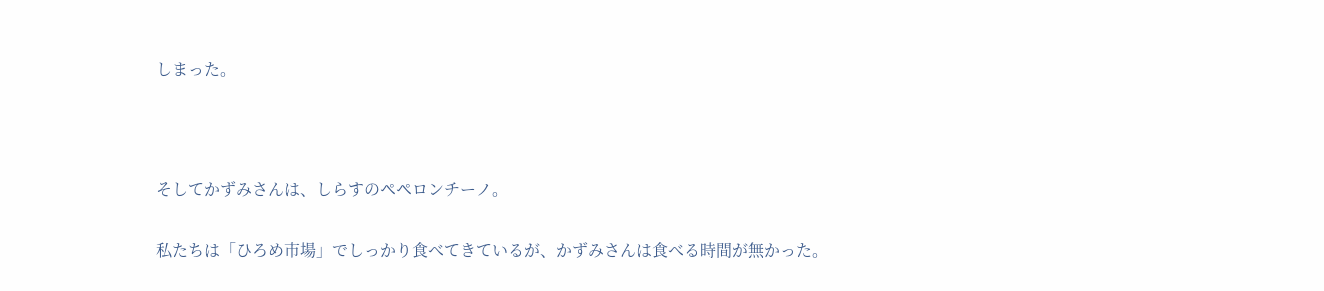しまった。



そしてかずみさんは、しらすのペペロンチーノ。

私たちは「ひろめ市場」でしっかり食べてきているが、かずみさんは食べる時間が無かった。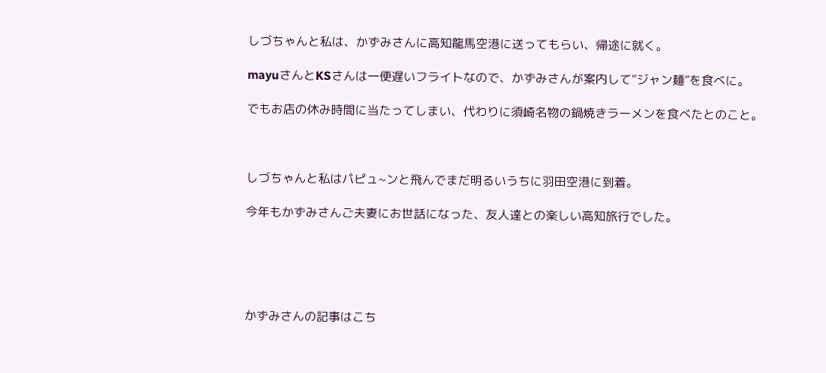しづちゃんと私は、かずみさんに高知龍馬空港に送ってもらい、帰途に就く。

mayuさんとKSさんは一便遅いフライトなので、かずみさんが案内して”ジャン麺”を食べに。

でもお店の休み時間に当たってしまい、代わりに須崎名物の鍋焼きラーメンを食べたとのこと。



しづちゃんと私はパピュ~ンと飛んでまだ明るいうちに羽田空港に到着。

今年もかずみさんご夫妻にお世話になった、友人達との楽しい高知旅行でした。





かずみさんの記事はこち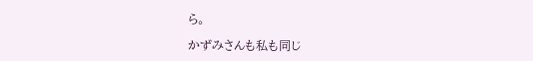ら。

かずみさんも私も同じ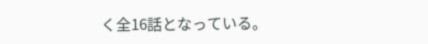く全16話となっている。